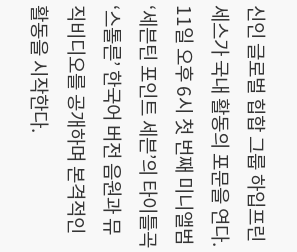신인 글로벌 힙합 그룹 하입프린세스가 국내 활동의 포문을 연다. 11일 오후 6시 첫 번째 미니앨범 ‘세븐틴 포인트 세븐’의 타이틀곡 ‘스톨른’ 한국어 버전 음원과 뮤직비디오를 공개하며 본격적인 활동을 시작한다.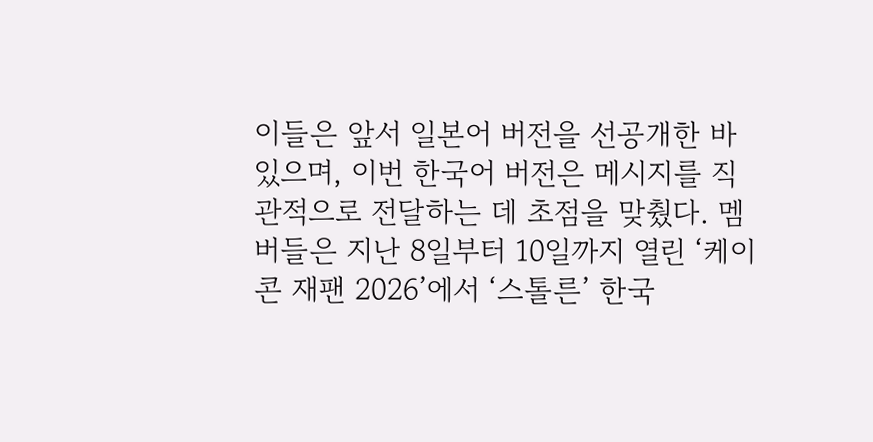이들은 앞서 일본어 버전을 선공개한 바 있으며, 이번 한국어 버전은 메시지를 직관적으로 전달하는 데 초점을 맞췄다. 멤버들은 지난 8일부터 10일까지 열린 ‘케이콘 재팬 2026’에서 ‘스톨른’ 한국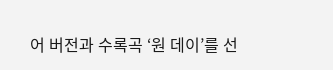어 버전과 수록곡 ‘원 데이’를 선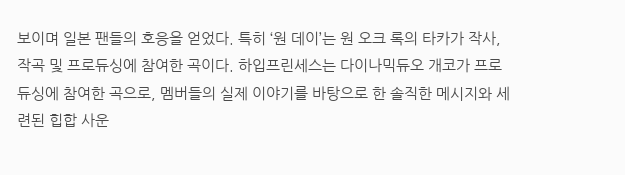보이며 일본 팬들의 호응을 얻었다. 특히 ‘원 데이’는 원 오크 록의 타카가 작사, 작곡 및 프로듀싱에 참여한 곡이다. 하입프린세스는 다이나믹듀오 개코가 프로듀싱에 참여한 곡으로, 멤버들의 실제 이야기를 바탕으로 한 솔직한 메시지와 세련된 힙합 사운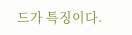드가 특징이다.